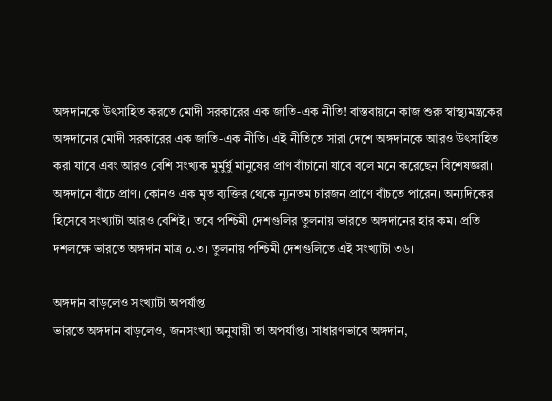অঙ্গদানকে উৎসাহিত করতে মোদী সরকারের এক জাতি-এক নীতি! বাস্তবায়নে কাজ শুরু স্বাস্থ্যমন্ত্রকের
অঙ্গদানের মোদী সরকারের এক জাতি-এক নীতি। এই নীতিতে সারা দেশে অঙ্গদানকে আরও উৎসাহিত করা যাবে এবং আরও বেশি সংখ্যক মুর্মুর্ষু মানুষের প্রাণ বাঁচানো যাবে বলে মনে করেছেন বিশেষজ্ঞরা।
অঙ্গদানে বাঁচে প্রাণ। কোনও এক মৃত ব্যক্তির থেকে ন্যূনতম চারজন প্রাণে বাঁচতে পারেন। অন্যদিকের হিসেবে সংখ্যাটা আরও বেশিই। তবে পশ্চিমী দেশগুলির তুলনায় ভারতে অঙ্গদানের হার কম। প্রতি দশলক্ষে ভারতে অঙ্গদান মাত্র ০.৩। তুলনায় পশ্চিমী দেশগুলিতে এই সংখ্যাটা ৩৬।

অঙ্গদান বাড়লেও সংখ্যাটা অপর্যাপ্ত
ভারতে অঙ্গদান বাড়লেও, জনসংখ্যা অনুযায়ী তা অপর্যাপ্ত। সাধারণভাবে অঙ্গদান,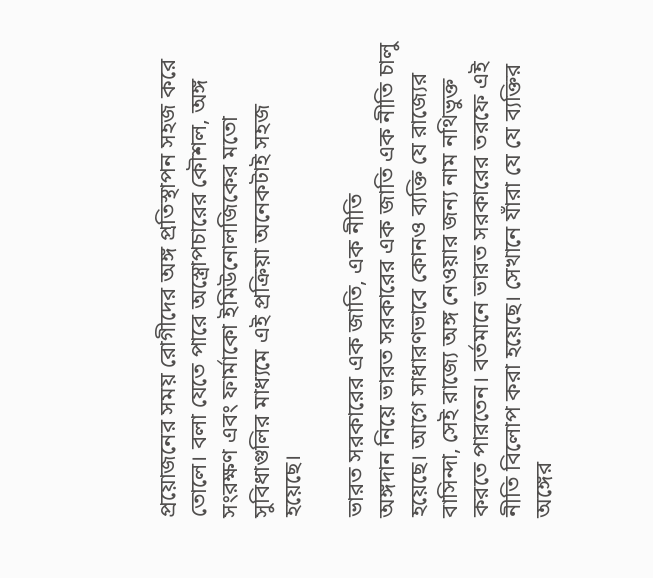প্রয়োজনের সময় রোগীদের অঙ্গ প্রতিস্থাপন সহজ করে তোলে। বলা যেতে পারে অস্ত্রোপচারের কৌশল, অঙ্গ সংরক্ষণ এবং ফার্মাকো ইমিউনোলজিকের মতো সুবিধাগুলির মাধ্যমে এই প্রক্রিয়া অনেকটাই সহজ হয়েছে।

ভারত সরকারের এক জাতি, এক নীতি
অঙ্গদান নিয়ে ভারত সরকারের এক জাতি এক নীতি চালু হয়েছে। আগে সাধারণভাবে কোনও ব্যক্তি যে রাজ্যের বাসিন্দা, সেই রাজ্যে অঙ্গ নেওয়ার জন্য নাম নথিভুক্ত করতে পারতেন। বর্তমানে ভারত সরকারের তরফে এই নীতি বিলোপ করা হয়েছে। সেখানে যাঁরা যে যে ব্যক্তির অঙ্গের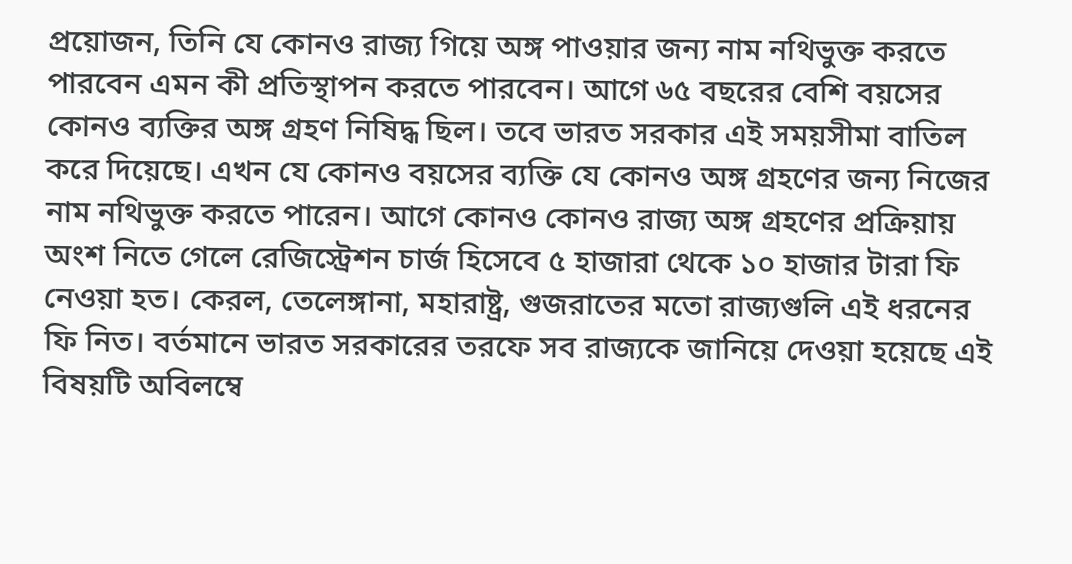প্রয়োজন, তিনি যে কোনও রাজ্য গিয়ে অঙ্গ পাওয়ার জন্য নাম নথিভুক্ত করতে পারবেন এমন কী প্রতিস্থাপন করতে পারবেন। আগে ৬৫ বছরের বেশি বয়সের কোনও ব্যক্তির অঙ্গ গ্রহণ নিষিদ্ধ ছিল। তবে ভারত সরকার এই সময়সীমা বাতিল করে দিয়েছে। এখন যে কোনও বয়সের ব্যক্তি যে কোনও অঙ্গ গ্রহণের জন্য নিজের নাম নথিভুক্ত করতে পারেন। আগে কোনও কোনও রাজ্য অঙ্গ গ্রহণের প্রক্রিয়ায় অংশ নিতে গেলে রেজিস্ট্রেশন চার্জ হিসেবে ৫ হাজারা থেকে ১০ হাজার টারা ফি নেওয়া হত। কেরল, তেলেঙ্গানা, মহারাষ্ট্র, গুজরাতের মতো রাজ্যগুলি এই ধরনের ফি নিত। বর্তমানে ভারত সরকারের তরফে সব রাজ্যকে জানিয়ে দেওয়া হয়েছে এই বিষয়টি অবিলম্বে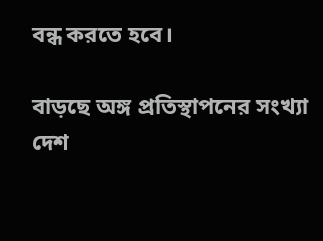বন্ধ করতে হবে।

বাড়ছে অঙ্গ প্রতিস্থাপনের সংখ্যা
দেশ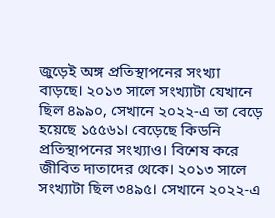জুড়েই অঙ্গ প্রতিস্থাপনের সংখ্যা বাড়ছে। ২০১৩ সালে সংখ্যাটা যেখানে ছিল ৪৯৯০, সেখানে ২০২২-এ তা বেড়ে হয়েছে ১৫৫৬১। বেড়েছে কিডনি প্রতিস্থাপনের সংখ্যাও। বিশেষ করে জীবিত দাতাদের থেকে। ২০১৩ সালে সংখ্যাটা ছিল ৩৪৯৫। সেখানে ২০২২-এ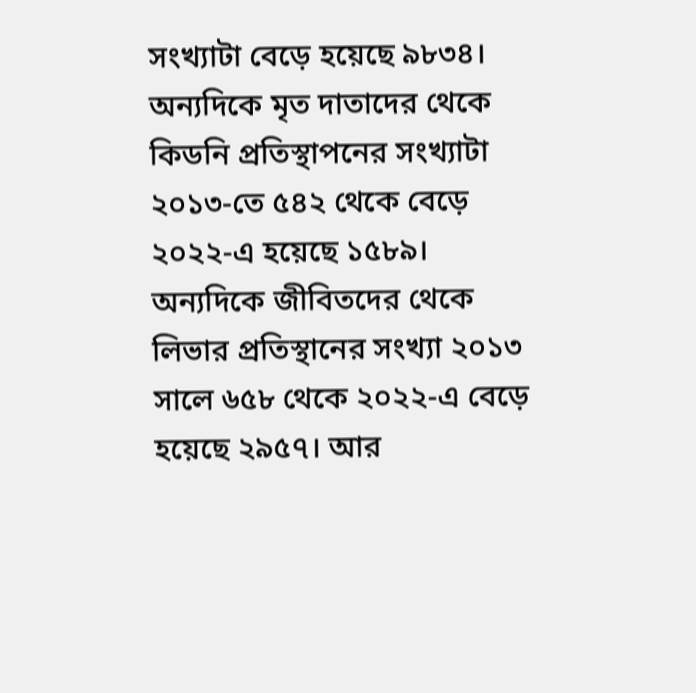সংখ্যাটা বেড়ে হয়েছে ৯৮৩৪। অন্যদিকে মৃত দাতাদের থেকে কিডনি প্রতিস্থাপনের সংখ্যাটা ২০১৩-তে ৫৪২ থেকে বেড়ে ২০২২-এ হয়েছে ১৫৮৯।
অন্যদিকে জীবিতদের থেকে লিভার প্রতিস্থানের সংখ্যা ২০১৩ সালে ৬৫৮ থেকে ২০২২-এ বেড়ে হয়েছে ২৯৫৭। আর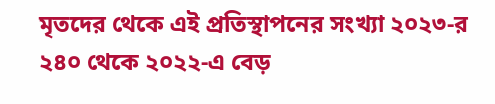মৃতদের থেকে এই প্রতিস্থাপনের সংখ্যা ২০২৩-র ২৪০ থেকে ২০২২-এ বেড়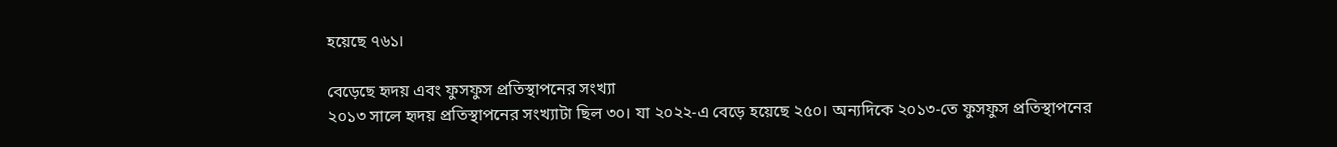হয়েছে ৭৬১।

বেড়েছে হৃদয় এবং ফুসফুস প্রতিস্থাপনের সংখ্যা
২০১৩ সালে হৃদয় প্রতিস্থাপনের সংখ্যাটা ছিল ৩০। যা ২০২২-এ বেড়ে হয়েছে ২৫০। অন্যদিকে ২০১৩-তে ফুসফুস প্রতিস্থাপনের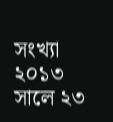সংখ্যা ২০১৩ সালে ২৩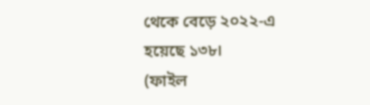থেকে বেড়ে ২০২২-এ হয়েছে ১৩৮।
(ফাইল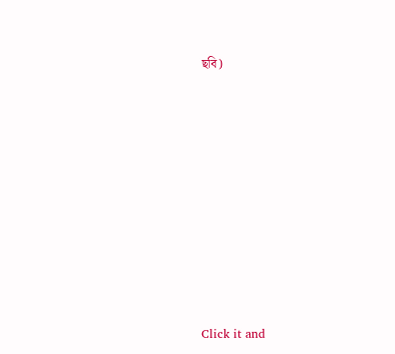ছবি)












Click it and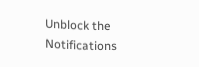Unblock the Notifications